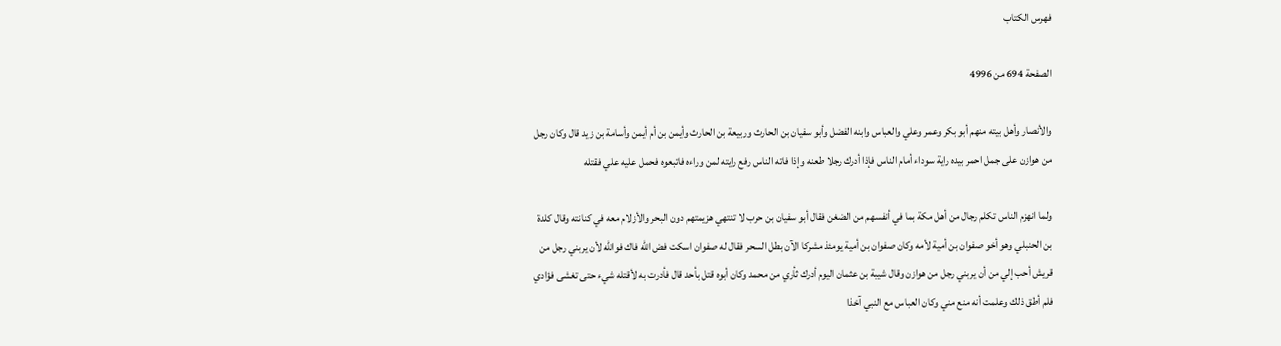فهرس الكتاب

الصفحة 694 من 4996

والأنصار وأهل بيته منهم أبو بكر وعمر وعلي والعباس وابنه الفضل وأبو سفيان بن الحارث وربيعة بن الحارث وأيمن بن أم أيمن وأسامة بن زيد قال وكان رجل من هوازن على جمل احمر بيده راية سوداء أمام الناس فإذا أدرك رجلا طعنه وإذا فاته الناس رفع رايته لمن وراءه فاتبعوه فحمل عليه علي فقتله

ولما انهزم الناس تكلم رجال من أهل مكة بما في أنفسهم من الضغن فقال أبو سفيان بن حرب لا تنتهي هزيمتهم دون البحر والأزلام معه في كنانته وقال كلدة بن الحنبلي وهو أخو صفوان بن أمية لأمه وكان صفوان بن أمية يومئذ مشركا الآن بطل السحر فقال له صفوان اسكت فض الله فاك فوالله لأن يربني رجل من قريش أحب إلي من أن يربني رجل من هوازن وقال شيبة بن عثمان اليوم أدرك ثأري من محمد وكان أبوه قتل بأحد قال فأدرت به لأقتله شيء حتى تغشى فؤادي فلم أطق ذلك وعلمت أنه منع مني وكان العباس مع النبي آخذا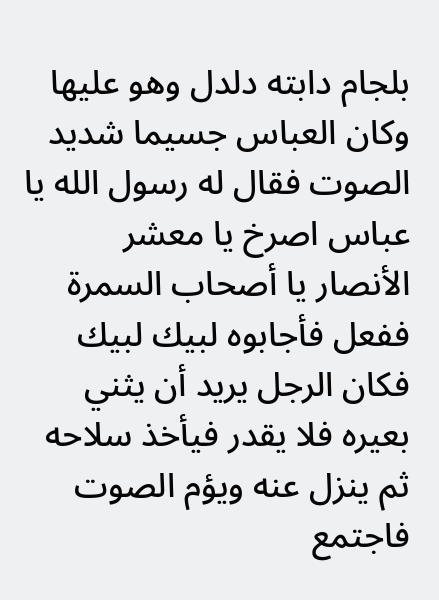بلجام دابته دلدل وهو عليها وكان العباس جسيما شديد الصوت فقال له رسول الله يا عباس اصرخ يا معشر الأنصار يا أصحاب السمرة ففعل فأجابوه لبيك لبيك فكان الرجل يريد أن يثني بعيره فلا يقدر فيأخذ سلاحه ثم ينزل عنه ويؤم الصوت فاجتمع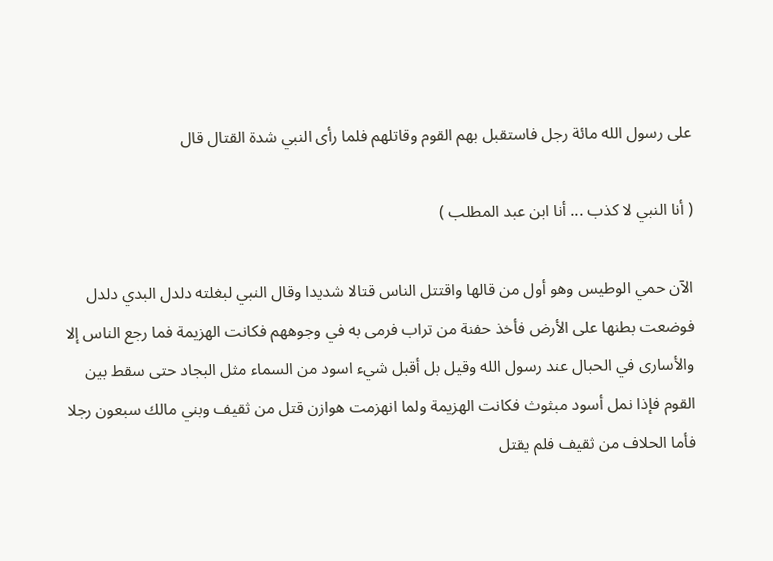على رسول الله مائة رجل فاستقبل بهم القوم وقاتلهم فلما رأى النبي شدة القتال قال

( أنا النبي لا كذب ... أنا ابن عبد المطلب )

الآن حمي الوطيس وهو أول من قالها واقتتل الناس قتالا شديدا وقال النبي لبغلته دلدل البدي دلدل فوضعت بطنها على الأرض فأخذ حفنة من تراب فرمى به في وجوههم فكانت الهزيمة فما رجع الناس إلا والأسارى في الحبال عند رسول الله وقيل بل أقبل شيء اسود من السماء مثل البجاد حتى سقط بين القوم فإذا نمل أسود مبثوث فكانت الهزيمة ولما انهزمت هوازن قتل من ثقيف وبني مالك سبعون رجلا فأما الحلاف من ثقيف فلم يقتل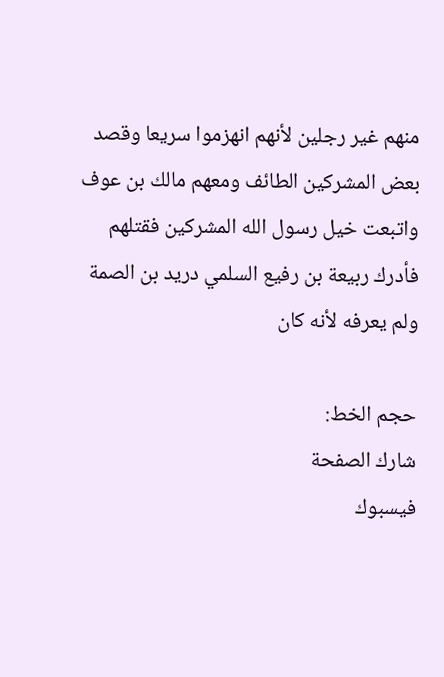منهم غير رجلين لأنهم انهزموا سريعا وقصد بعض المشركين الطائف ومعهم مالك بن عوف واتبعت خيل رسول الله المشركين فقتلهم فأدرك ربيعة بن رفيع السلمي دريد بن الصمة ولم يعرفه لأنه كان

حجم الخط:
شارك الصفحة
فيسبوك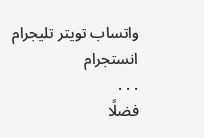واتساب تويتر تليجرام انستجرام
. . .
فضلًا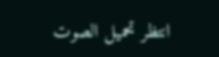انتظر تحميل الصوت